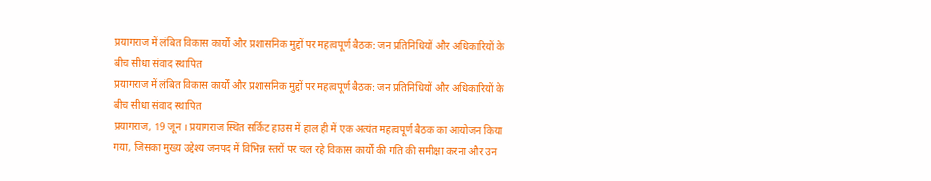प्रयागराज में लंबित विकास कार्यों और प्रशासनिक मुद्दों पर महत्वपूर्ण बैठक: जन प्रतिनिधियों और अधिकारियों के बीच सीधा संवाद स्थापित
प्रयागराज में लंबित विकास कार्यों और प्रशासनिक मुद्दों पर महत्वपूर्ण बैठक: जन प्रतिनिधियों और अधिकारियों के बीच सीधा संवाद स्थापित
प्रयागराज, 19 जून । प्रयागराज स्थित सर्किट हाउस में हाल ही में एक अत्यंत महत्वपूर्ण बैठक का आयोजन किया गया, जिसका मुख्य उद्देश्य जनपद में विभिन्न स्तरों पर चल रहे विकास कार्यों की गति की समीक्षा करना और उन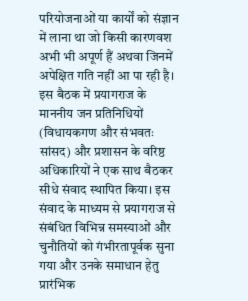परियोजनाओं या कार्यों को संज्ञान में लाना था जो किसी कारणवश अभी भी अपूर्ण हैं अथवा जिनमें अपेक्षित गति नहीं आ पा रही है। इस बैठक में प्रयागराज के माननीय जन प्रतिनिधियों (विधायकगण और संभवतः सांसद) और प्रशासन के वरिष्ठ अधिकारियों ने एक साथ बैठकर सीधे संवाद स्थापित किया। इस संवाद के माध्यम से प्रयागराज से संबंधित विभिन्न समस्याओं और चुनौतियों को गंभीरतापूर्वक सुना गया और उनके समाधान हेतु प्रारंभिक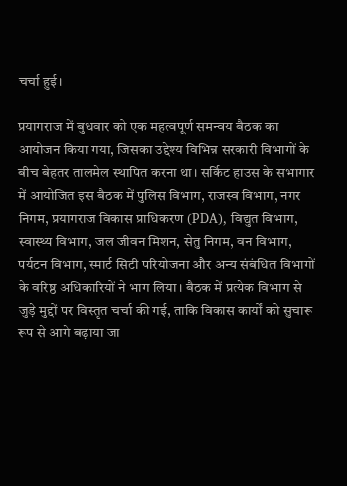चर्चा हुई।

प्रयागराज में बुधवार को एक महत्वपूर्ण समन्वय बैठक का आयोजन किया गया, जिसका उद्देश्य विभिन्न सरकारी विभागों के बीच बेहतर तालमेल स्थापित करना था। सर्किट हाउस के सभागार में आयोजित इस बैठक में पुलिस विभाग, राजस्व विभाग, नगर निगम, प्रयागराज विकास प्राधिकरण (PDA), विद्युत विभाग, स्वास्थ्य विभाग, जल जीवन मिशन, सेतु निगम, वन विभाग, पर्यटन विभाग, स्मार्ट सिटी परियोजना और अन्य संबंधित विभागों के वरिष्ठ अधिकारियों ने भाग लिया। बैठक में प्रत्येक विभाग से जुड़े मुद्दों पर विस्तृत चर्चा की गई, ताकि विकास कार्यों को सुचारू रूप से आगे बढ़ाया जा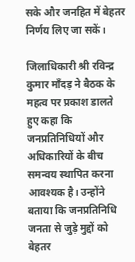सके और जनहित में बेहतर निर्णय लिए जा सकें।

जिलाधिकारी श्री रविन्द्र कुमार माँदड़ ने बैठक के महत्व पर प्रकाश डालते हुए कहा कि जनप्रतिनिधियों और अधिकारियों के बीच समन्वय स्थापित करना आवश्यक है। उन्होंने बताया कि जनप्रतिनिधि जनता से जुड़े मुद्दों को बेहतर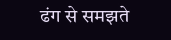ढंग से समझते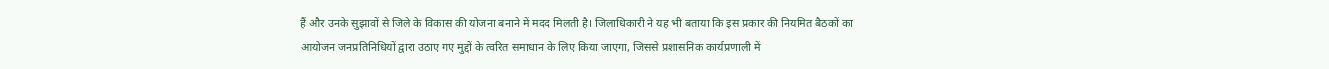हैं और उनके सुझावों से जिले के विकास की योजना बनाने में मदद मिलती है। जिलाधिकारी ने यह भी बताया कि इस प्रकार की नियमित बैठकों का आयोजन जनप्रतिनिधियों द्वारा उठाए गए मुद्दों के त्वरित समाधान के लिए किया जाएगा, जिससे प्रशासनिक कार्यप्रणाली में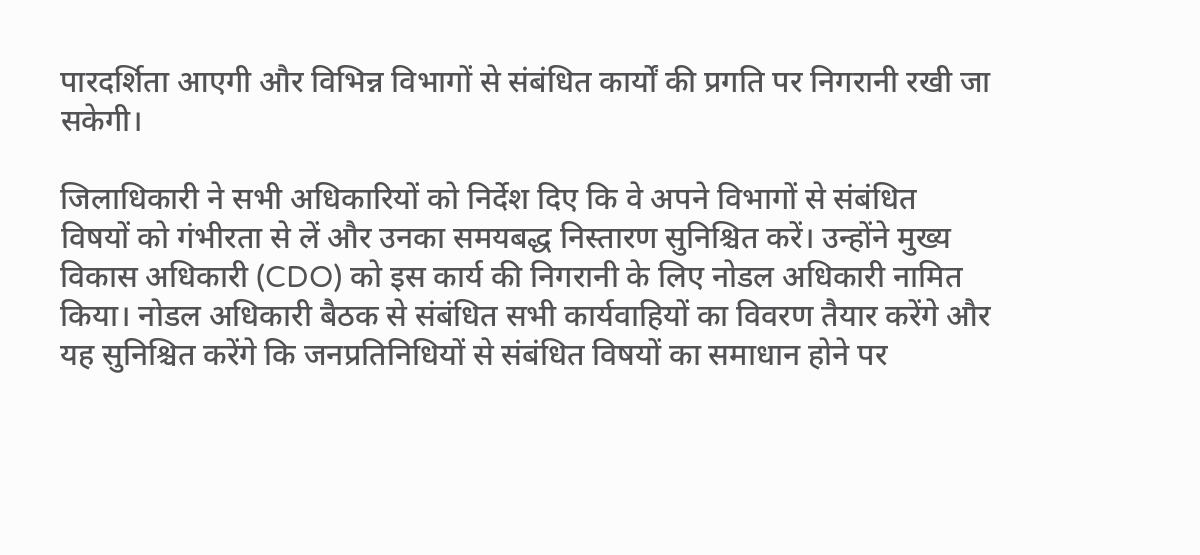पारदर्शिता आएगी और विभिन्न विभागों से संबंधित कार्यों की प्रगति पर निगरानी रखी जा सकेगी।

जिलाधिकारी ने सभी अधिकारियों को निर्देश दिए कि वे अपने विभागों से संबंधित विषयों को गंभीरता से लें और उनका समयबद्ध निस्तारण सुनिश्चित करें। उन्होंने मुख्य विकास अधिकारी (CDO) को इस कार्य की निगरानी के लिए नोडल अधिकारी नामित किया। नोडल अधिकारी बैठक से संबंधित सभी कार्यवाहियों का विवरण तैयार करेंगे और यह सुनिश्चित करेंगे कि जनप्रतिनिधियों से संबंधित विषयों का समाधान होने पर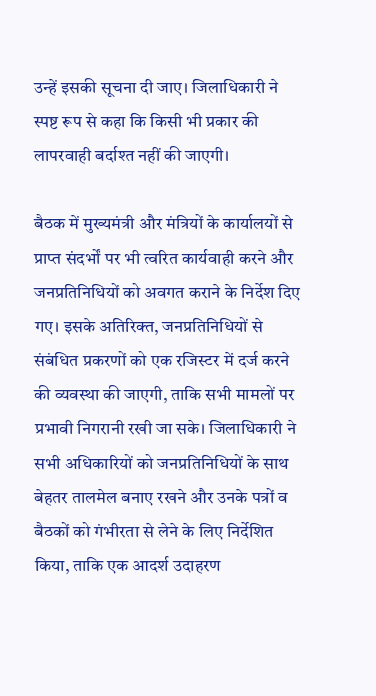उन्हें इसकी सूचना दी जाए। जिलाधिकारी ने स्पष्ट रूप से कहा कि किसी भी प्रकार की लापरवाही बर्दाश्त नहीं की जाएगी।

बैठक में मुख्यमंत्री और मंत्रियों के कार्यालयों से प्राप्त संदर्भों पर भी त्वरित कार्यवाही करने और जनप्रतिनिधियों को अवगत कराने के निर्देश दिए गए। इसके अतिरिक्त, जनप्रतिनिधियों से संबंधित प्रकरणों को एक रजिस्टर में दर्ज करने की व्यवस्था की जाएगी, ताकि सभी मामलों पर प्रभावी निगरानी रखी जा सके। जिलाधिकारी ने सभी अधिकारियों को जनप्रतिनिधियों के साथ बेहतर तालमेल बनाए रखने और उनके पत्रों व बैठकों को गंभीरता से लेने के लिए निर्देशित किया, ताकि एक आदर्श उदाहरण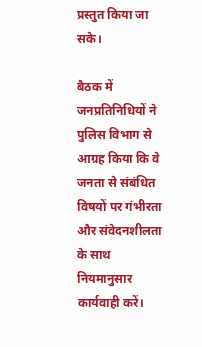प्रस्तुत किया जा सके।

बैठक में जनप्रतिनिधियों ने पुलिस विभाग से आग्रह किया कि वे जनता से संबंधित विषयों पर गंभीरता और संवेदनशीलता के साथ नियमानुसार कार्यवाही करें।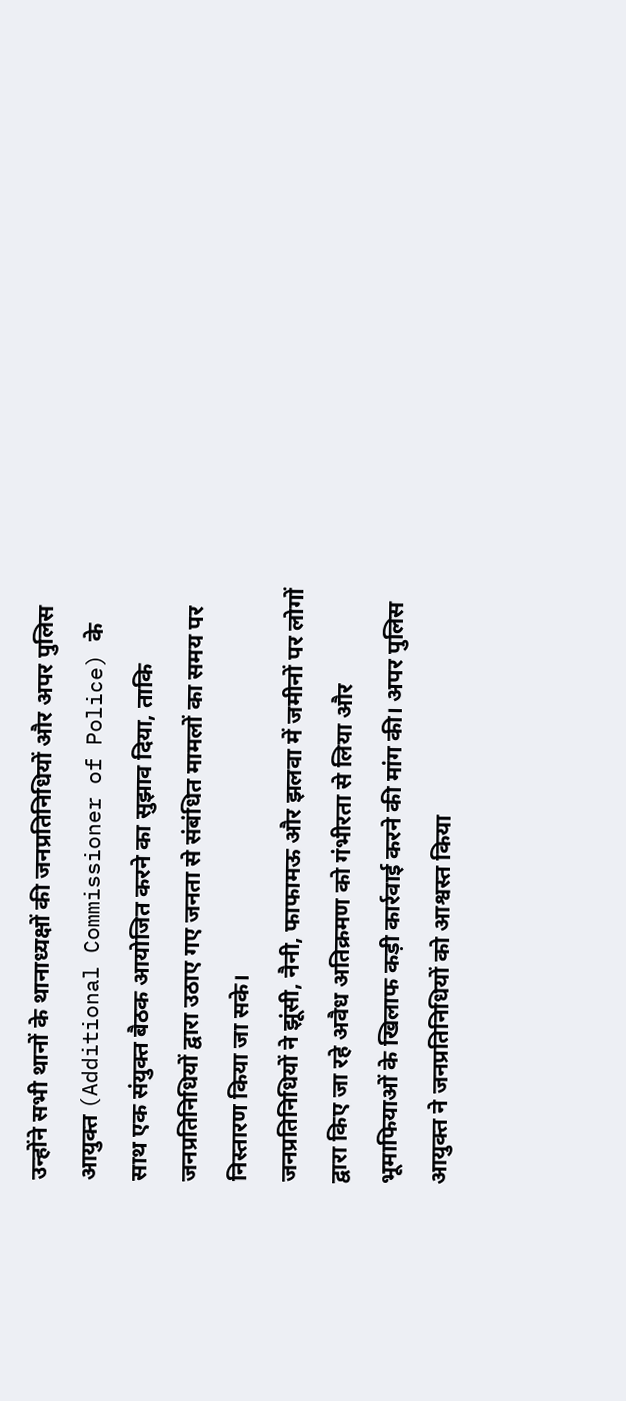उन्होंने सभी थानों के थानाध्यक्षों की जनप्रतिनिधियों और अपर पुलिस आयुक्त (Additional Commissioner of Police) के साथ एक संयुक्त बैठक आयोजित करने का सुझाव दिया, ताकि जनप्रतिनिधियों द्वारा उठाए गए जनता से संबंधित मामलों का समय पर निस्तारण किया जा सके।
जनप्रतिनिधियों ने झूंसी, नैनी, फाफामऊ और झलवा में जमीनों पर लोगों द्वारा किए जा रहे अवैध अतिक्रमण को गंभीरता से लिया और भूमाफियाओं के खिलाफ कड़ी कार्रवाई करने की मांग की। अपर पुलिस आयुक्त ने जनप्रतिनिधियों को आश्वस्त किया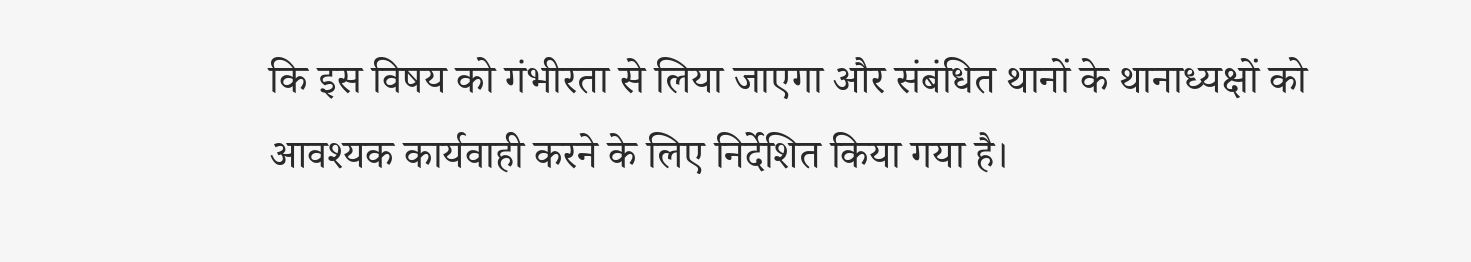कि इस विषय को गंभीरता से लिया जाएगा और संबंधित थानों के थानाध्यक्षों को आवश्यक कार्यवाही करने के लिए निर्देशित किया गया है।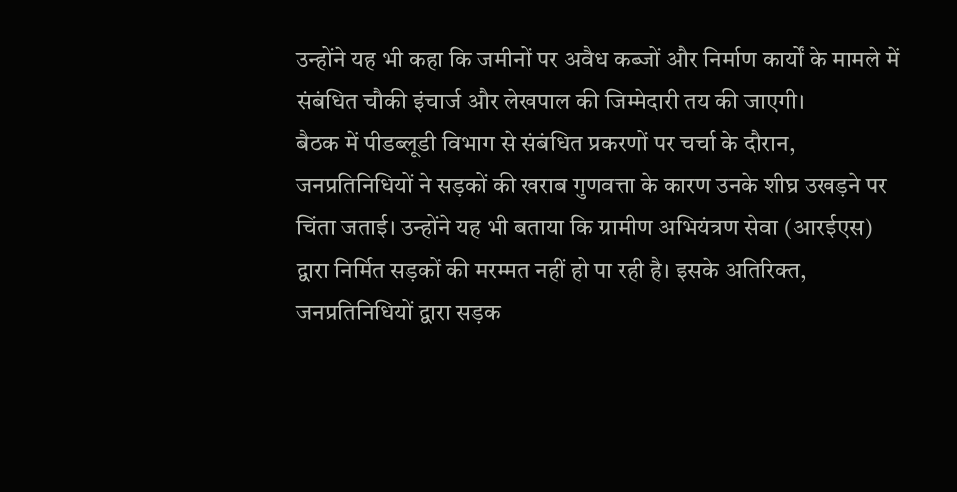उन्होंने यह भी कहा कि जमीनों पर अवैध कब्जों और निर्माण कार्यों के मामले में संबंधित चौकी इंचार्ज और लेखपाल की जिम्मेदारी तय की जाएगी।
बैठक में पीडब्लूडी विभाग से संबंधित प्रकरणों पर चर्चा के दौरान, जनप्रतिनिधियों ने सड़कों की खराब गुणवत्ता के कारण उनके शीघ्र उखड़ने पर चिंता जताई। उन्होंने यह भी बताया कि ग्रामीण अभियंत्रण सेवा (आरईएस) द्वारा निर्मित सड़कों की मरम्मत नहीं हो पा रही है। इसके अतिरिक्त, जनप्रतिनिधियों द्वारा सड़क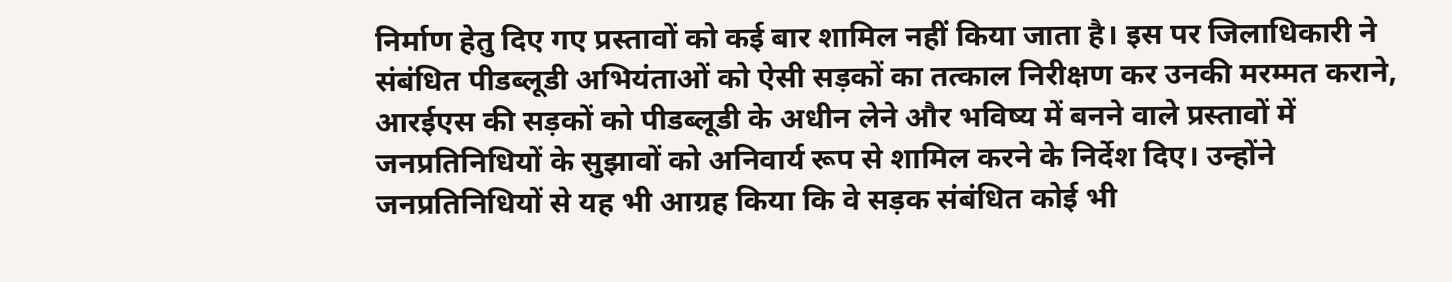निर्माण हेतु दिए गए प्रस्तावों को कई बार शामिल नहीं किया जाता है। इस पर जिलाधिकारी ने संबंधित पीडब्लूडी अभियंताओं को ऐसी सड़कों का तत्काल निरीक्षण कर उनकी मरम्मत कराने, आरईएस की सड़कों को पीडब्लूडी के अधीन लेने और भविष्य में बनने वाले प्रस्तावों में जनप्रतिनिधियों के सुझावों को अनिवार्य रूप से शामिल करने के निर्देश दिए। उन्होंने जनप्रतिनिधियों से यह भी आग्रह किया कि वे सड़क संबंधित कोई भी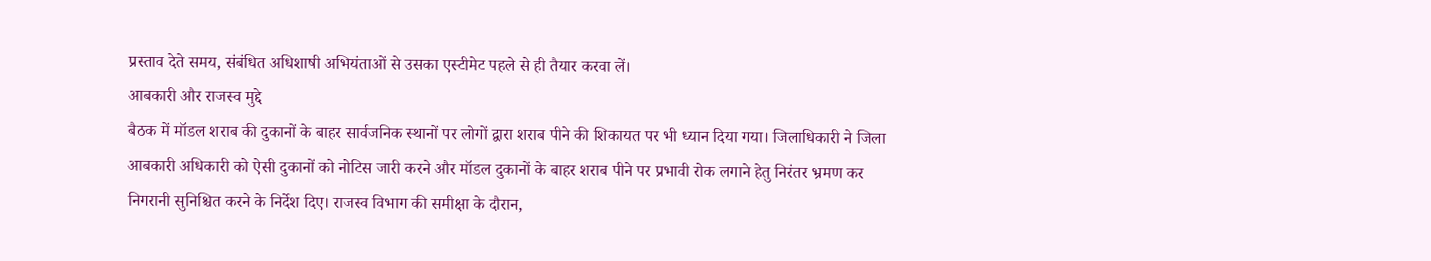प्रस्ताव देते समय, संबंधित अधिशाषी अभियंताओं से उसका एस्टीमेट पहले से ही तैयार करवा लें।
आबकारी और राजस्व मुद्दे
बैठक में मॉडल शराब की दुकानों के बाहर सार्वजनिक स्थानों पर लोगों द्वारा शराब पीने की शिकायत पर भी ध्यान दिया गया। जिलाधिकारी ने जिला आबकारी अधिकारी को ऐसी दुकानों को नोटिस जारी करने और मॉडल दुकानों के बाहर शराब पीने पर प्रभावी रोक लगाने हेतु निरंतर भ्रमण कर निगरानी सुनिश्चित करने के निर्देश दिए। राजस्व विभाग की समीक्षा के दौरान,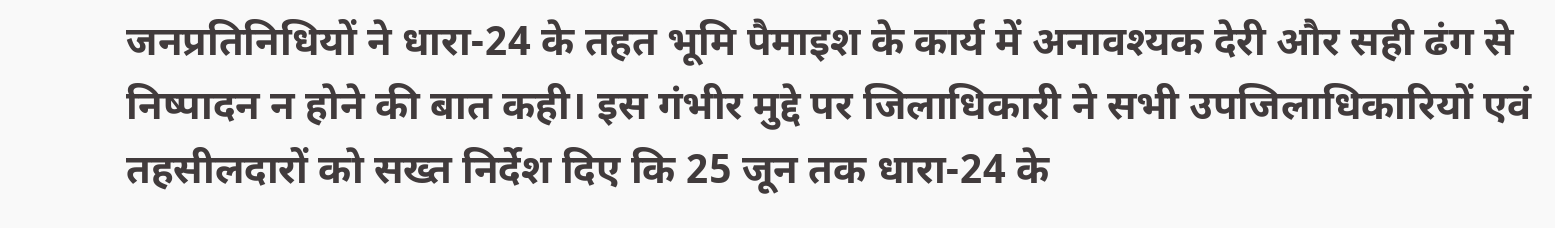जनप्रतिनिधियों ने धारा-24 के तहत भूमि पैमाइश के कार्य में अनावश्यक देरी और सही ढंग से निष्पादन न होने की बात कही। इस गंभीर मुद्दे पर जिलाधिकारी ने सभी उपजिलाधिकारियों एवं तहसीलदारों को सख्त निर्देश दिए कि 25 जून तक धारा-24 के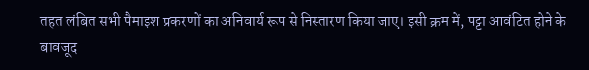तहत लंबित सभी पैमाइश प्रकरणों का अनिवार्य रूप से निस्तारण किया जाए। इसी क्रम में, पट्टा आवंटित होने के बावजूद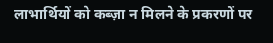लाभार्थियों को कब्ज़ा न मिलने के प्रकरणों पर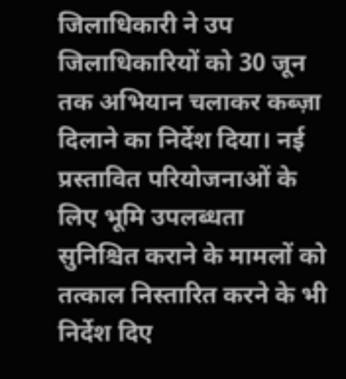जिलाधिकारी ने उप जिलाधिकारियों को 30 जून तक अभियान चलाकर कब्ज़ा दिलाने का निर्देश दिया। नई प्रस्तावित परियोजनाओं के लिए भूमि उपलब्धता सुनिश्चित कराने के मामलों को तत्काल निस्तारित करने के भी निर्देश दिए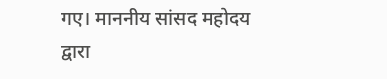गए। माननीय सांसद महोदय द्वारा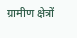ग्रामीण क्षेत्रों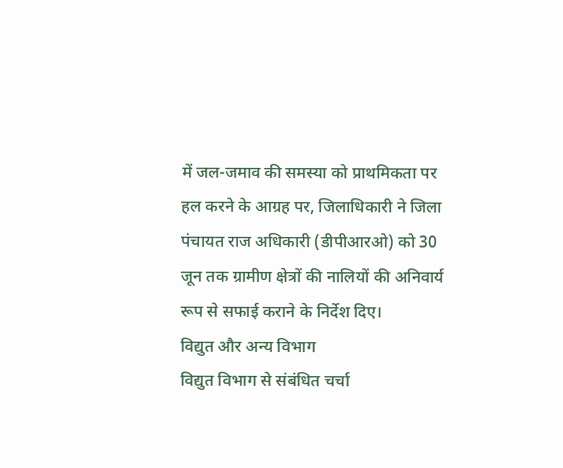में जल-जमाव की समस्या को प्राथमिकता पर हल करने के आग्रह पर, जिलाधिकारी ने जिला पंचायत राज अधिकारी (डीपीआरओ) को 30 जून तक ग्रामीण क्षेत्रों की नालियों की अनिवार्य रूप से सफाई कराने के निर्देश दिए।
विद्युत और अन्य विभाग
विद्युत विभाग से संबंधित चर्चा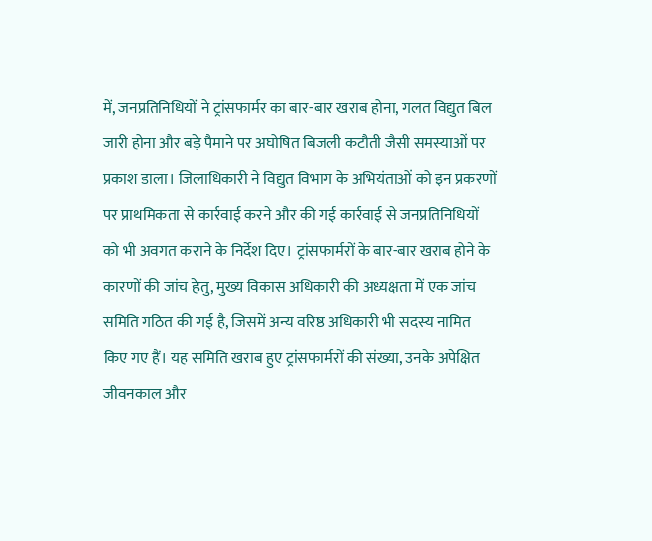में, जनप्रतिनिधियों ने ट्रांसफार्मर का बार-बार खराब होना, गलत विद्युत बिल जारी होना और बड़े पैमाने पर अघोषित बिजली कटौती जैसी समस्याओं पर प्रकाश डाला। जिलाधिकारी ने विद्युत विभाग के अभियंताओं को इन प्रकरणों पर प्राथमिकता से कार्रवाई करने और की गई कार्रवाई से जनप्रतिनिधियों को भी अवगत कराने के निर्देश दिए। ट्रांसफार्मरों के बार-बार खराब होने के कारणों की जांच हेतु, मुख्य विकास अधिकारी की अध्यक्षता में एक जांच समिति गठित की गई है, जिसमें अन्य वरिष्ठ अधिकारी भी सदस्य नामित किए गए हैं। यह समिति खराब हुए ट्रांसफार्मरों की संख्या, उनके अपेक्षित जीवनकाल और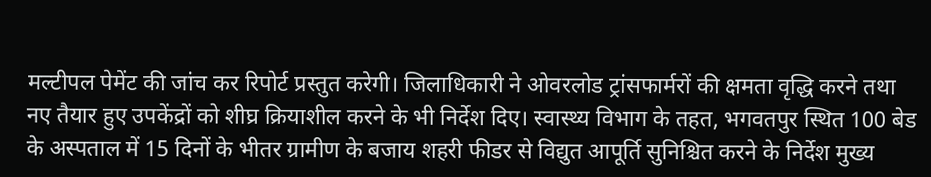मल्टीपल पेमेंट की जांच कर रिपोर्ट प्रस्तुत करेगी। जिलाधिकारी ने ओवरलोड ट्रांसफार्मरों की क्षमता वृद्धि करने तथा नए तैयार हुए उपकेंद्रों को शीघ्र क्रियाशील करने के भी निर्देश दिए। स्वास्थ्य विभाग के तहत, भगवतपुर स्थित 100 बेड के अस्पताल में 15 दिनों के भीतर ग्रामीण के बजाय शहरी फीडर से विद्युत आपूर्ति सुनिश्चित करने के निर्देश मुख्य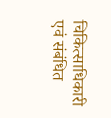चिकित्साधिकारी एवं संबंधित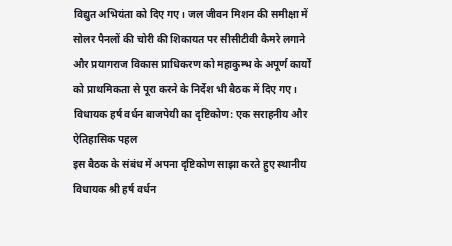विद्युत अभियंता को दिए गए। जल जीवन मिशन की समीक्षा में सोलर पैनलों की चोरी की शिकायत पर सीसीटीवी कैमरे लगाने और प्रयागराज विकास प्राधिकरण को महाकुम्भ के अपूर्ण कार्यों को प्राथमिकता से पूरा करने के निर्देश भी बैठक में दिए गए।
विधायक हर्ष वर्धन बाजपेयी का दृष्टिकोण: एक सराहनीय और ऐतिहासिक पहल
इस बैठक के संबंध में अपना दृष्टिकोण साझा करते हुए स्थानीय विधायक श्री हर्ष वर्धन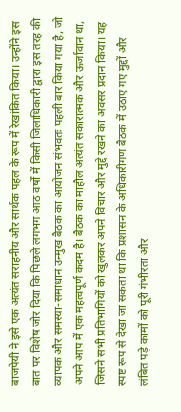बाजपेयी ने इसे एक अत्यंत सराहनीय और सार्थक पहल के रूप में रेखांकित किया। उन्होंने इस बात पर विशेष जोर दिया कि पिछले लगभग आठ वर्षों में किसी जिलाधिकारी द्वारा इस तरह की व्यापक और समस्या-समाधान उन्मुख बैठक का आयोजन संभवतः पहली बार किया गया है, जो अपने आप में एक महत्वपूर्ण कदम है। बैठक का माहौल अत्यंत सकारात्मक और ऊर्जावान था, जिसने सभी प्रतिभागियों को खुलकर अपने विचार और मुद्दे रखने का अवसर प्रदान किया। यह स्पष्ट रूप से देखा जा सकता था कि प्रशासन के अधिकारीगण बैठक में उठाए गए मुद्दों और लंबित पड़े कामों को पूरी गंभीरता और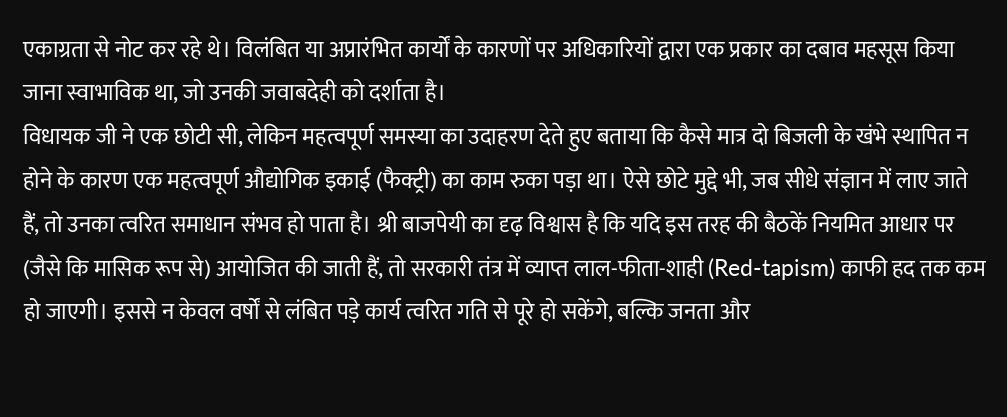एकाग्रता से नोट कर रहे थे। विलंबित या अप्रारंभित कार्यों के कारणों पर अधिकारियों द्वारा एक प्रकार का दबाव महसूस किया जाना स्वाभाविक था, जो उनकी जवाबदेही को दर्शाता है।
विधायक जी ने एक छोटी सी, लेकिन महत्वपूर्ण समस्या का उदाहरण देते हुए बताया कि कैसे मात्र दो बिजली के खंभे स्थापित न होने के कारण एक महत्वपूर्ण औद्योगिक इकाई (फैक्ट्री) का काम रुका पड़ा था। ऐसे छोटे मुद्दे भी, जब सीधे संज्ञान में लाए जाते हैं, तो उनका त्वरित समाधान संभव हो पाता है। श्री बाजपेयी का दृढ़ विश्वास है कि यदि इस तरह की बैठकें नियमित आधार पर (जैसे कि मासिक रूप से) आयोजित की जाती हैं, तो सरकारी तंत्र में व्याप्त लाल-फीता-शाही (Red-tapism) काफी हद तक कम हो जाएगी। इससे न केवल वर्षों से लंबित पड़े कार्य त्वरित गति से पूरे हो सकेंगे, बल्कि जनता और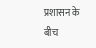प्रशासन के बीच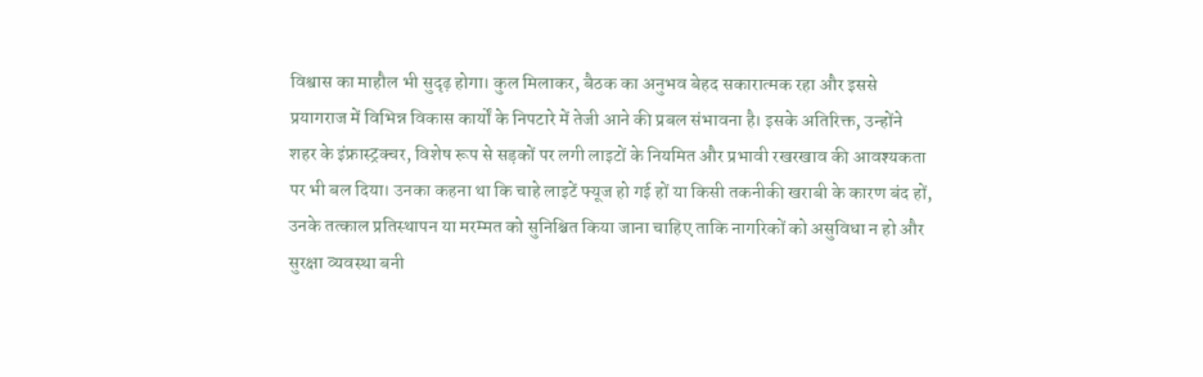विश्वास का माहौल भी सुदृढ़ होगा। कुल मिलाकर, बैठक का अनुभव बेहद सकारात्मक रहा और इससे प्रयागराज में विभिन्न विकास कार्यों के निपटारे में तेजी आने की प्रबल संभावना है। इसके अतिरिक्त, उन्होंने शहर के इंफ्रास्ट्रक्चर, विशेष रूप से सड़कों पर लगी लाइटों के नियमित और प्रभावी रखरखाव की आवश्यकता पर भी बल दिया। उनका कहना था कि चाहे लाइटें फ्यूज हो गई हों या किसी तकनीकी खराबी के कारण बंद हों, उनके तत्काल प्रतिस्थापन या मरम्मत को सुनिश्चित किया जाना चाहिए ताकि नागरिकों को असुविधा न हो और सुरक्षा व्यवस्था बनी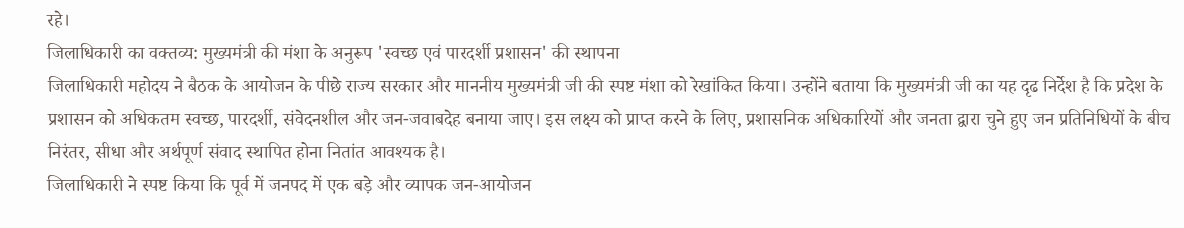रहे।
जिलाधिकारी का वक्तव्य: मुख्यमंत्री की मंशा के अनुरूप 'स्वच्छ एवं पारदर्शी प्रशासन' की स्थापना
जिलाधिकारी महोदय ने बैठक के आयोजन के पीछे राज्य सरकार और माननीय मुख्यमंत्री जी की स्पष्ट मंशा को रेखांकित किया। उन्होंने बताया कि मुख्यमंत्री जी का यह दृढ निर्देश है कि प्रदेश के प्रशासन को अधिकतम स्वच्छ, पारदर्शी, संवेदनशील और जन-जवाबदेह बनाया जाए। इस लक्ष्य को प्राप्त करने के लिए, प्रशासनिक अधिकारियों और जनता द्वारा चुने हुए जन प्रतिनिधियों के बीच निरंतर, सीधा और अर्थपूर्ण संवाद स्थापित होना नितांत आवश्यक है।
जिलाधिकारी ने स्पष्ट किया कि पूर्व में जनपद में एक बड़े और व्यापक जन-आयोजन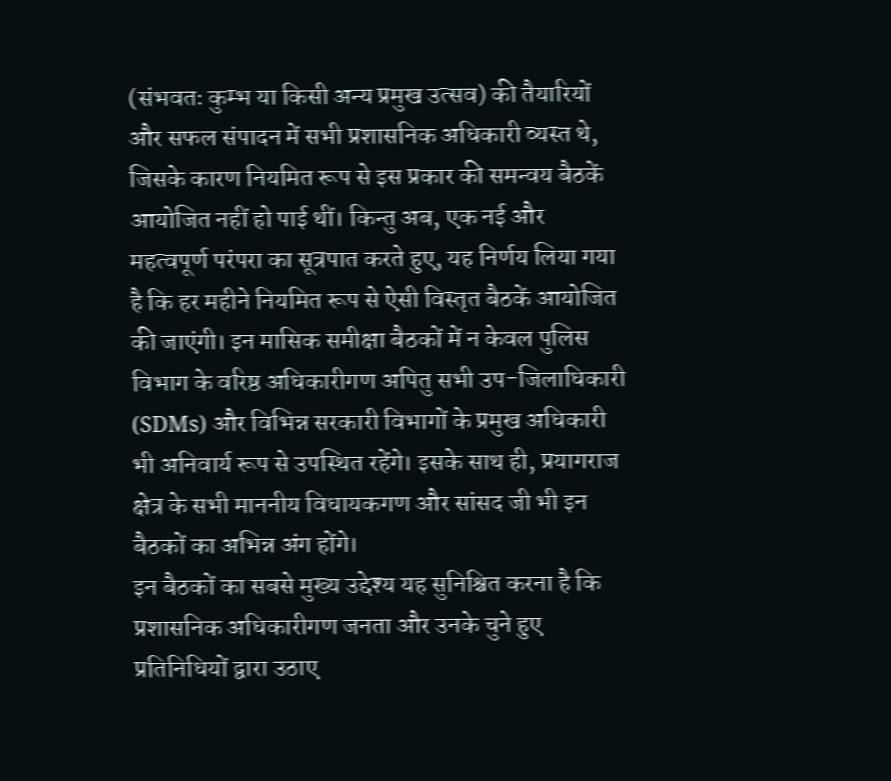(संभवतः कुम्भ या किसी अन्य प्रमुख उत्सव) की तैयारियों और सफल संपादन में सभी प्रशासनिक अधिकारी व्यस्त थे, जिसके कारण नियमित रूप से इस प्रकार की समन्वय बैठकें आयोजित नहीं हो पाई थीं। किन्तु अब, एक नई और महत्वपूर्ण परंपरा का सूत्रपात करते हुए, यह निर्णय लिया गया है कि हर महीने नियमित रूप से ऐसी विस्तृत बैठकें आयोजित की जाएंगी। इन मासिक समीक्षा बैठकों में न केवल पुलिस विभाग के वरिष्ठ अधिकारीगण अपितु सभी उप-जिलाधिकारी (SDMs) और विभिन्न सरकारी विभागों के प्रमुख अधिकारी भी अनिवार्य रूप से उपस्थित रहेंगे। इसके साथ ही, प्रयागराज क्षेत्र के सभी माननीय विधायकगण और सांसद जी भी इन बैठकों का अभिन्न अंग होंगे।
इन बैठकों का सबसे मुख्य उद्देश्य यह सुनिश्चित करना है कि प्रशासनिक अधिकारीगण जनता और उनके चुने हुए प्रतिनिधियों द्वारा उठाए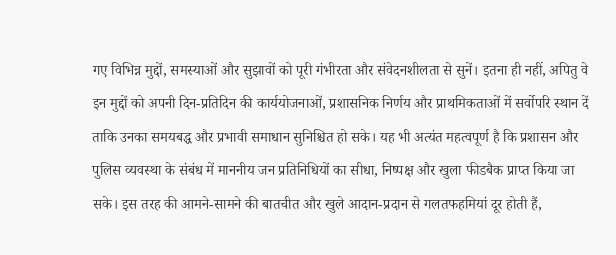गए विभिन्न मुद्दों, समस्याओं और सुझावों को पूरी गंभीरता और संवेदनशीलता से सुनें। इतना ही नहीं, अपितु वे इन मुद्दों को अपनी दिन-प्रतिदिन की कार्ययोजनाओं, प्रशासनिक निर्णय और प्राथमिकताओं में सर्वोपरि स्थान दें ताकि उनका समयबद्ध और प्रभावी समाधान सुनिश्चित हो सके। यह भी अत्यंत महत्वपूर्ण है कि प्रशासन और पुलिस व्यवस्था के संबंध में माननीय जन प्रतिनिधियों का सीधा, निष्पक्ष और खुला फीडबैक प्राप्त किया जा सके। इस तरह की आमने-सामने की बातचीत और खुले आदान-प्रदान से गलतफहमियां दूर होती हैं,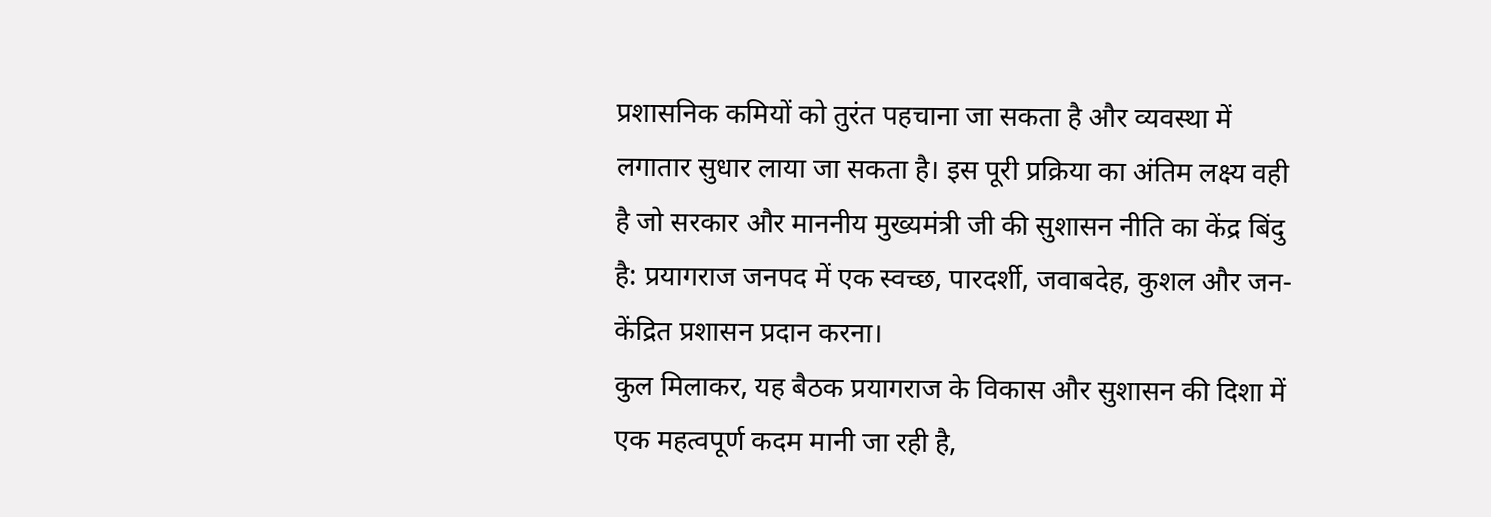प्रशासनिक कमियों को तुरंत पहचाना जा सकता है और व्यवस्था में लगातार सुधार लाया जा सकता है। इस पूरी प्रक्रिया का अंतिम लक्ष्य वही है जो सरकार और माननीय मुख्यमंत्री जी की सुशासन नीति का केंद्र बिंदु है: प्रयागराज जनपद में एक स्वच्छ, पारदर्शी, जवाबदेह, कुशल और जन-केंद्रित प्रशासन प्रदान करना।
कुल मिलाकर, यह बैठक प्रयागराज के विकास और सुशासन की दिशा में एक महत्वपूर्ण कदम मानी जा रही है,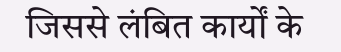जिससे लंबित कार्यों के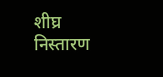शीघ्र निस्तारण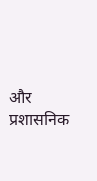और प्रशासनिक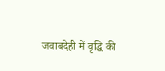जवाबदेही में वृद्धि की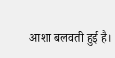आशा बलवती हुई है।